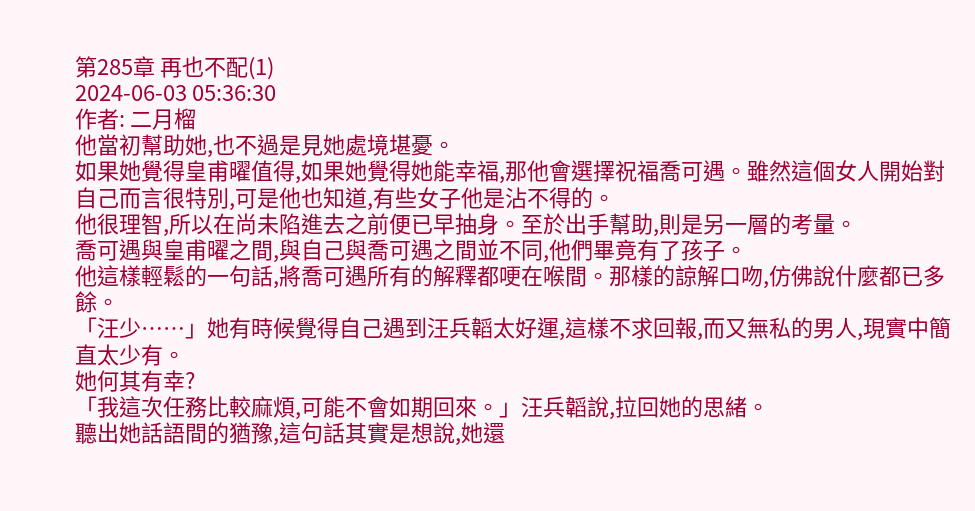第285章 再也不配(1)
2024-06-03 05:36:30
作者: 二月榴
他當初幫助她,也不過是見她處境堪憂。
如果她覺得皇甫曜值得,如果她覺得她能幸福,那他會選擇祝福喬可遇。雖然這個女人開始對自己而言很特別,可是他也知道,有些女子他是沾不得的。
他很理智,所以在尚未陷進去之前便已早抽身。至於出手幫助,則是另一層的考量。
喬可遇與皇甫曜之間,與自己與喬可遇之間並不同,他們畢竟有了孩子。
他這樣輕鬆的一句話,將喬可遇所有的解釋都哽在喉間。那樣的諒解口吻,仿佛說什麼都已多餘。
「汪少……」她有時候覺得自己遇到汪兵韜太好運,這樣不求回報,而又無私的男人,現實中簡直太少有。
她何其有幸?
「我這次任務比較麻煩,可能不會如期回來。」汪兵韜說,拉回她的思緒。
聽出她話語間的猶豫,這句話其實是想說,她還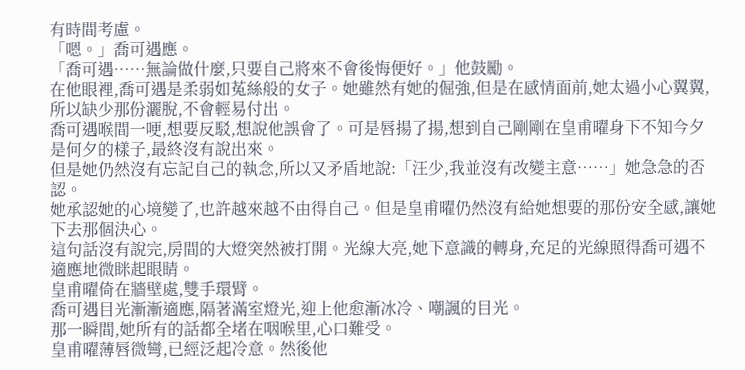有時間考慮。
「嗯。」喬可遇應。
「喬可遇……無論做什麼,只要自己將來不會後悔便好。」他鼓勵。
在他眼裡,喬可遇是柔弱如菟絲般的女子。她雖然有她的倔強,但是在感情面前,她太過小心翼翼,所以缺少那份灑脫,不會輕易付出。
喬可遇喉間一哽,想要反駁,想說他誤會了。可是唇揚了揚,想到自己剛剛在皇甫曜身下不知今夕是何夕的樣子,最終沒有說出來。
但是她仍然沒有忘記自己的執念,所以又矛盾地說:「汪少,我並沒有改變主意……」她急急的否認。
她承認她的心境變了,也許越來越不由得自己。但是皇甫曜仍然沒有給她想要的那份安全感,讓她下去那個決心。
這句話沒有說完,房間的大燈突然被打開。光線大亮,她下意識的轉身,充足的光線照得喬可遇不適應地微眯起眼睛。
皇甫曜倚在牆壁處,雙手環臂。
喬可遇目光漸漸適應,隔著滿室燈光,迎上他愈漸冰冷、嘲諷的目光。
那一瞬間,她所有的話都全堵在咽喉里,心口難受。
皇甫曜薄唇微彎,已經泛起冷意。然後他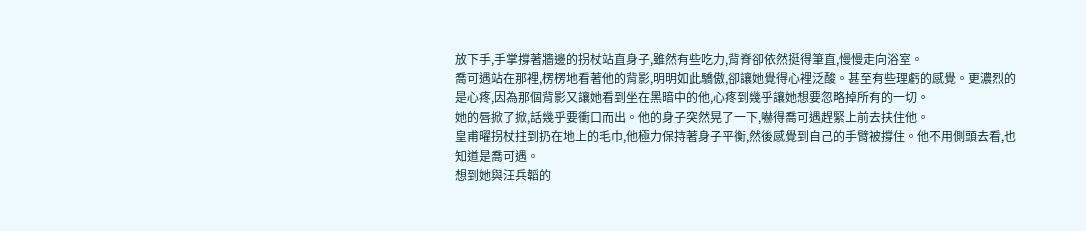放下手,手掌撐著牆邊的拐杖站直身子,雖然有些吃力,背脊卻依然挺得筆直,慢慢走向浴室。
喬可遇站在那裡,楞楞地看著他的背影,明明如此驕傲,卻讓她覺得心裡泛酸。甚至有些理虧的感覺。更濃烈的是心疼,因為那個背影又讓她看到坐在黑暗中的他,心疼到幾乎讓她想要忽略掉所有的一切。
她的唇掀了掀,話幾乎要衝口而出。他的身子突然晃了一下,嚇得喬可遇趕緊上前去扶住他。
皇甫曜拐杖拄到扔在地上的毛巾,他極力保持著身子平衡,然後感覺到自己的手臂被撐住。他不用側頭去看,也知道是喬可遇。
想到她與汪兵韜的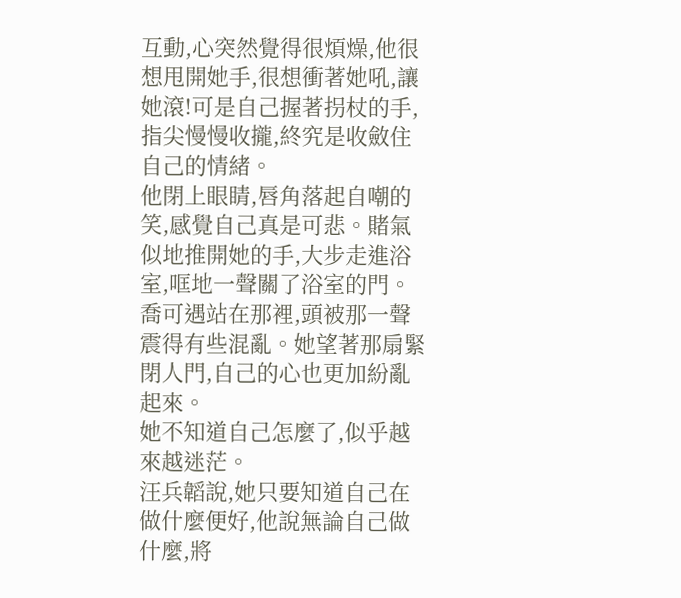互動,心突然覺得很煩燥,他很想甩開她手,很想衝著她吼,讓她滾!可是自己握著拐杖的手,指尖慢慢收攏,終究是收斂住自己的情緒。
他閉上眼睛,唇角落起自嘲的笑,感覺自己真是可悲。賭氣似地推開她的手,大步走進浴室,哐地一聲關了浴室的門。
喬可遇站在那裡,頭被那一聲震得有些混亂。她望著那扇緊閉人門,自己的心也更加紛亂起來。
她不知道自己怎麼了,似乎越來越迷茫。
汪兵韜說,她只要知道自己在做什麼便好,他說無論自己做什麼,將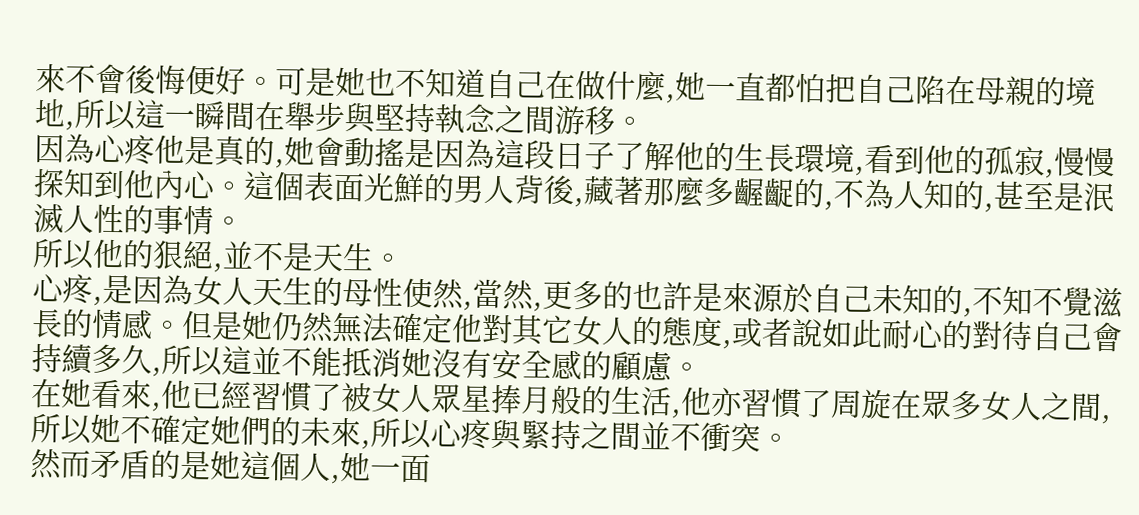來不會後悔便好。可是她也不知道自己在做什麼,她一直都怕把自己陷在母親的境地,所以這一瞬間在舉步與堅持執念之間游移。
因為心疼他是真的,她會動搖是因為這段日子了解他的生長環境,看到他的孤寂,慢慢探知到他內心。這個表面光鮮的男人背後,藏著那麼多齷齪的,不為人知的,甚至是泯滅人性的事情。
所以他的狠絕,並不是天生。
心疼,是因為女人天生的母性使然,當然,更多的也許是來源於自己未知的,不知不覺滋長的情感。但是她仍然無法確定他對其它女人的態度,或者說如此耐心的對待自己會持續多久,所以這並不能抵消她沒有安全感的顧慮。
在她看來,他已經習慣了被女人眾星捧月般的生活,他亦習慣了周旋在眾多女人之間,所以她不確定她們的未來,所以心疼與緊持之間並不衝突。
然而矛盾的是她這個人,她一面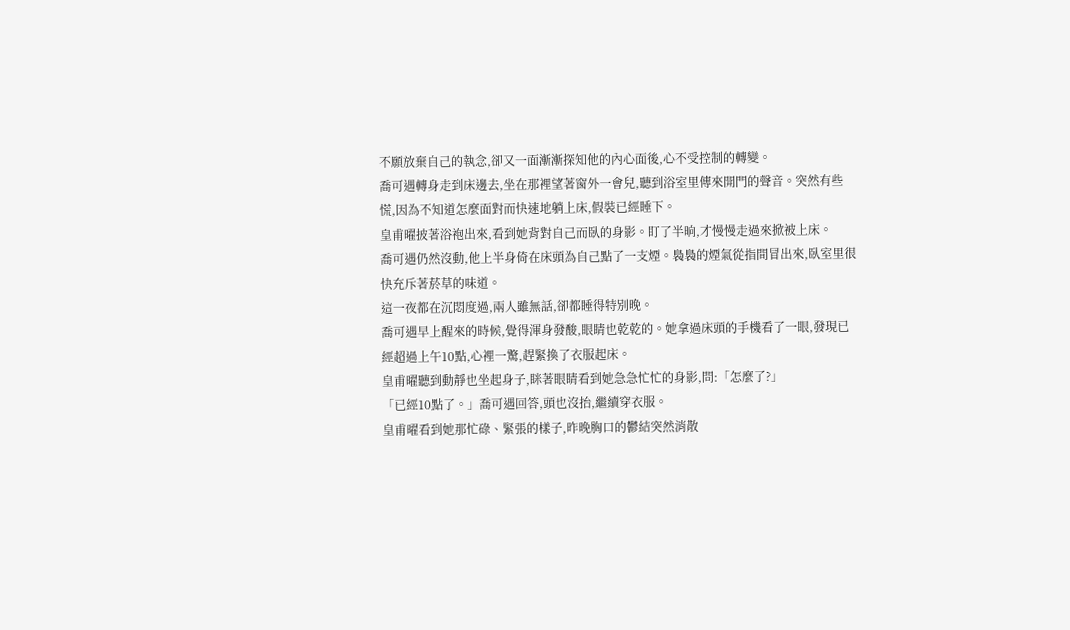不願放棄自己的執念,卻又一面漸漸探知他的內心面後,心不受控制的轉變。
喬可遇轉身走到床邊去,坐在那裡望著窗外一會兒,聽到浴室里傳來開門的聲音。突然有些慌,因為不知道怎麼面對而快速地躺上床,假裝已經睡下。
皇甫曜披著浴袍出來,看到她背對自己而臥的身影。盯了半晌,才慢慢走過來掀被上床。
喬可遇仍然沒動,他上半身倚在床頭為自己點了一支煙。裊裊的煙氣從指間冒出來,臥室里很快充斥著菸草的味道。
這一夜都在沉悶度過,兩人雖無話,卻都睡得特別晚。
喬可遇早上醒來的時候,覺得渾身發酸,眼睛也乾乾的。她拿過床頭的手機看了一眼,發現已經超過上午10點,心裡一驚,趕緊換了衣服起床。
皇甫曜聽到動靜也坐起身子,眯著眼睛看到她急急忙忙的身影,問:「怎麼了?」
「已經10點了。」喬可遇回答,頭也沒抬,繼續穿衣服。
皇甫曜看到她那忙碌、緊張的樣子,昨晚胸口的鬱結突然消散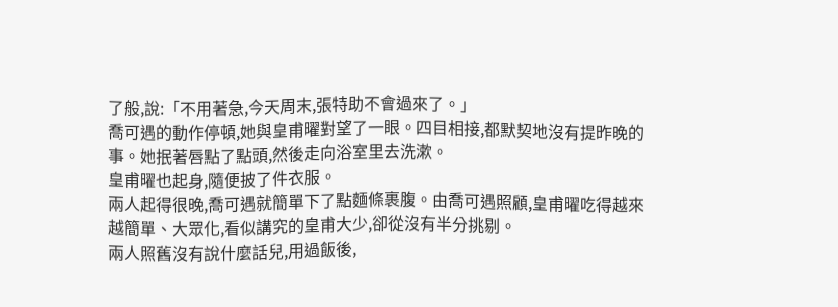了般,說:「不用著急,今天周末,張特助不會過來了。」
喬可遇的動作停頓,她與皇甫曜對望了一眼。四目相接,都默契地沒有提昨晚的事。她抿著唇點了點頭,然後走向浴室里去洗漱。
皇甫曜也起身,隨便披了件衣服。
兩人起得很晚,喬可遇就簡單下了點麵條裹腹。由喬可遇照顧,皇甫曜吃得越來越簡單、大眾化,看似講究的皇甫大少,卻從沒有半分挑剔。
兩人照舊沒有說什麼話兒,用過飯後,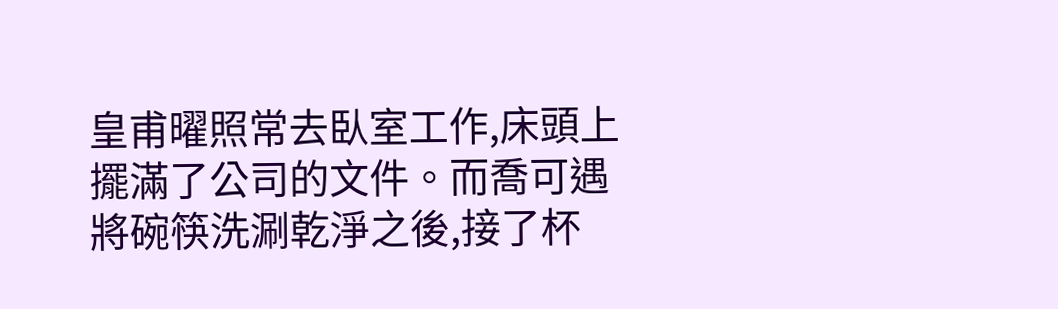皇甫曜照常去臥室工作,床頭上擺滿了公司的文件。而喬可遇將碗筷洗涮乾淨之後,接了杯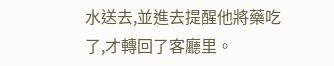水送去,並進去提醒他將藥吃了,才轉回了客廳里。